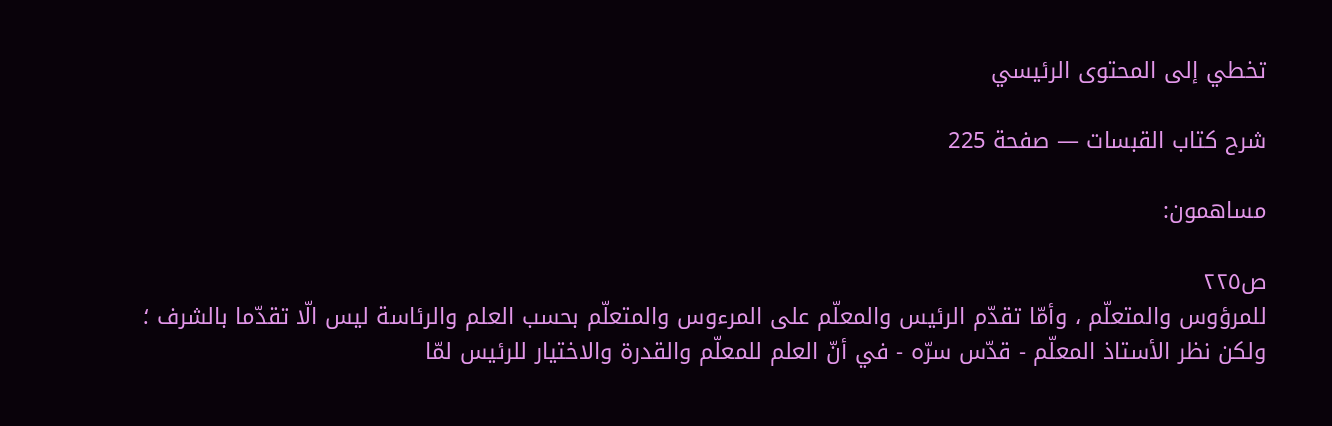تخطي إلى المحتوى الرئيسي

شرح كتاب القبسات — صفحة 225

مساهمون:

ص٢٢٥
للمرؤوس والمتعلّم ، وأمّا تقدّم الرئيس والمعلّم على المرءوس والمتعلّم بحسب العلم والرئاسة ليس الّا تقدّما بالشرف ؛ ولكن نظر الأستاذ المعلّم - قدّس سرّه - في أنّ العلم للمعلّم والقدرة والاختيار للرئيس لمّا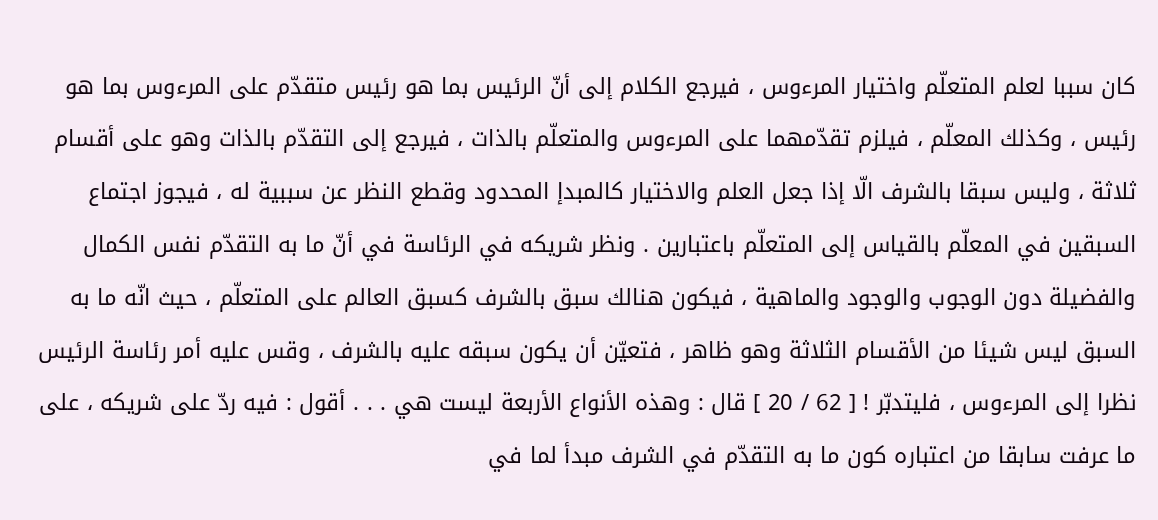كان سببا لعلم المتعلّم واختيار المرءوس ، فيرجع الكلام إلى أنّ الرئيس بما هو رئيس متقدّم على المرءوس بما هو رئيس ، وكذلك المعلّم ، فيلزم تقدّمهما على المرءوس والمتعلّم بالذات ، فيرجع إلى التقدّم بالذات وهو على أقسام ثلاثة ، وليس سبقا بالشرف الّا إذا جعل العلم والاختيار كالمبدإ المحدود وقطع النظر عن سببية له ، فيجوز اجتماع السبقين في المعلّم بالقياس إلى المتعلّم باعتبارين . ونظر شريكه في الرئاسة في أنّ ما به التقدّم نفس الكمال والفضيلة دون الوجوب والوجود والماهية ، فيكون هنالك سبق بالشرف كسبق العالم على المتعلّم ، حيث انّه ما به السبق ليس شيئا من الأقسام الثلاثة وهو ظاهر ، فتعيّن أن يكون سبقه عليه بالشرف ، وقس عليه أمر رئاسة الرئيس نظرا إلى المرءوس ، فليتدبّر ! [ 62 / 20 ] قال : وهذه الأنواع الأربعة ليست هي . . . أقول : فيه ردّ على شريكه ، على ما عرفت سابقا من اعتباره كون ما به التقدّم في الشرف مبدأ لما في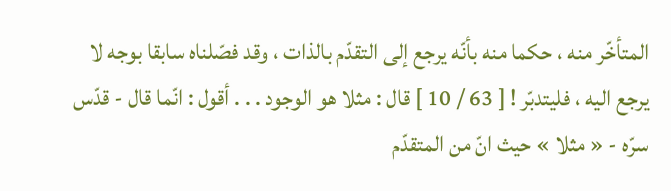المتأخّر منه ، حكما منه بأنّه يرجع إلى التقدّم بالذات ، وقد فصّلناه سابقا بوجه لا يرجع اليه ، فليتدبّر ! [ 63 / 10 ] قال : مثلا هو الوجود . . . أقول : انّما قال - قدّس سرّه - « مثلا » حيث انّ من المتقدّم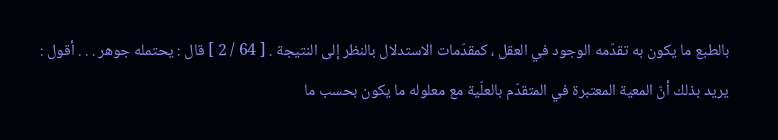بالطبع ما يكون به تقدّمه الوجود في العقل ، كمقدّمات الاستدلال بالنظر إلى النتيجة . [ 64 / 2 ] قال : يحتمله جوهر . . . أقول : يريد بذلك أنّ المعية المعتبرة في المتقدّم بالعلّية مع معلوله ما يكون بحسب ما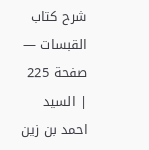شرح كتاب القبسات — صفحة 225 | السيد احمد بن زين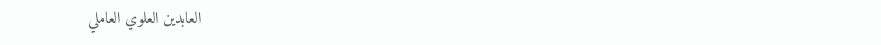العابدين العلوي العاملي